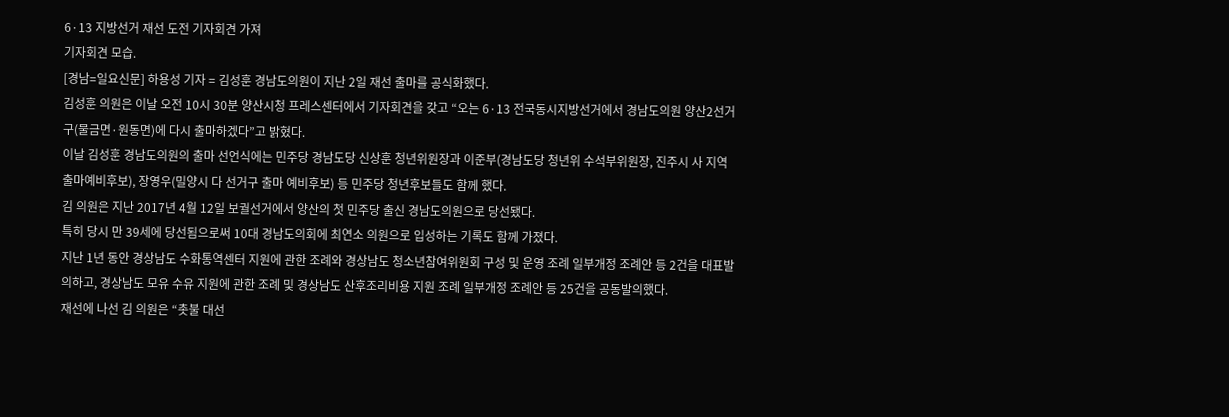6·13 지방선거 재선 도전 기자회견 가져
기자회견 모습.
[경남=일요신문] 하용성 기자 = 김성훈 경남도의원이 지난 2일 재선 출마를 공식화했다.
김성훈 의원은 이날 오전 10시 30분 양산시청 프레스센터에서 기자회견을 갖고 “오는 6·13 전국동시지방선거에서 경남도의원 양산2선거구(물금면·원동면)에 다시 출마하겠다”고 밝혔다.
이날 김성훈 경남도의원의 출마 선언식에는 민주당 경남도당 신상훈 청년위원장과 이준부(경남도당 청년위 수석부위원장, 진주시 사 지역 출마예비후보), 장영우(밀양시 다 선거구 출마 예비후보) 등 민주당 청년후보들도 함께 했다.
김 의원은 지난 2017년 4월 12일 보궐선거에서 양산의 첫 민주당 출신 경남도의원으로 당선됐다.
특히 당시 만 39세에 당선됨으로써 10대 경남도의회에 최연소 의원으로 입성하는 기록도 함께 가졌다.
지난 1년 동안 경상남도 수화통역센터 지원에 관한 조례와 경상남도 청소년참여위원회 구성 및 운영 조례 일부개정 조례안 등 2건을 대표발의하고, 경상남도 모유 수유 지원에 관한 조례 및 경상남도 산후조리비용 지원 조례 일부개정 조례안 등 25건을 공동발의했다.
재선에 나선 김 의원은 “촛불 대선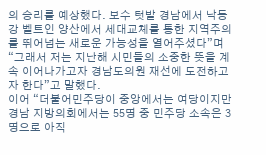의 승리를 예상했다. 보수 텃밭 경남에서 낙동강 벨트인 양산에서 세대교체를 통한 지역주의를 뛰어넘는 새로운 가능성을 열어주셨다”며 “그래서 저는 지난해 시민들의 소중한 뜻을 계속 이어나가고자 경남도의원 재선에 도전하고자 한다”고 말했다.
이어 “더불어민주당이 중앙에서는 여당이지만 경남 지방의회에서는 55명 중 민주당 소속은 3명으로 아직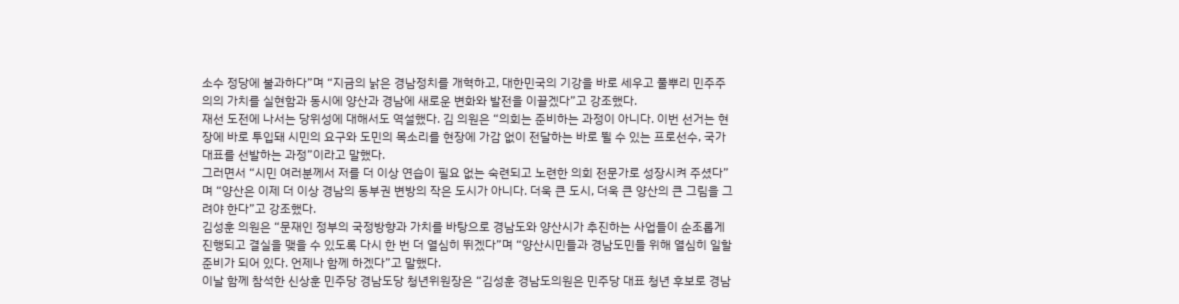소수 정당에 불과하다”며 “지금의 낡은 경남정치를 개혁하고, 대한민국의 기강을 바로 세우고 풀뿌리 민주주의의 가치를 실현함과 동시에 양산과 경남에 새로운 변화와 발전을 이끌겠다”고 강조했다.
재선 도전에 나서는 당위성에 대해서도 역설했다. 김 의원은 “의회는 준비하는 과정이 아니다. 이번 선거는 현장에 바로 투입돼 시민의 요구와 도민의 목소리를 현장에 가감 없이 전달하는 바로 뛸 수 있는 프로선수, 국가대표를 선발하는 과정”이라고 말했다.
그러면서 “시민 여러분께서 저를 더 이상 연습이 필요 없는 숙련되고 노련한 의회 전문가로 성장시켜 주셨다”며 “양산은 이제 더 이상 경남의 동부권 변방의 작은 도시가 아니다. 더욱 큰 도시, 더욱 큰 양산의 큰 그림을 그려야 한다”고 강조했다.
김성훈 의원은 “문재인 정부의 국정방향과 가치를 바탕으로 경남도와 양산시가 추진하는 사업들이 순조롭게 진행되고 결실을 맺을 수 있도록 다시 한 번 더 열심히 뛰겠다”며 “양산시민들과 경남도민들 위해 열심히 일할 준비가 되어 있다. 언제나 함께 하겠다”고 말했다.
이날 함께 참석한 신상훈 민주당 경남도당 청년위원장은 “김성훈 경남도의원은 민주당 대표 청년 후보로 경남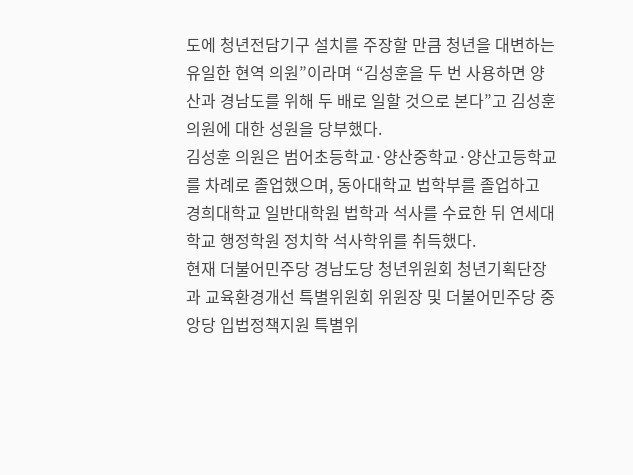도에 청년전담기구 설치를 주장할 만큼 청년을 대변하는 유일한 현역 의원”이라며 “김성훈을 두 번 사용하면 양산과 경남도를 위해 두 배로 일할 것으로 본다”고 김성훈 의원에 대한 성원을 당부했다.
김성훈 의원은 범어초등학교·양산중학교·양산고등학교를 차례로 졸업했으며, 동아대학교 법학부를 졸업하고 경희대학교 일반대학원 법학과 석사를 수료한 뒤 연세대학교 행정학원 정치학 석사학위를 취득했다.
현재 더불어민주당 경남도당 청년위원회 청년기획단장과 교육환경개선 특별위원회 위원장 및 더불어민주당 중앙당 입법정책지원 특별위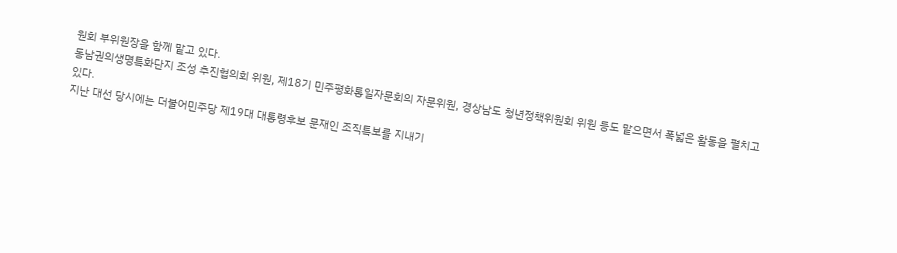원회 부위원장을 함께 맡고 있다.
동남권의생명특화단지 조성 추진협의회 위원, 제18기 민주평화통일자문회의 자문위원, 경상남도 청년정책위원회 위원 등도 맡으면서 폭넓은 활동을 펼치고 있다.
지난 대선 당시에는 더불어민주당 제19대 대통령후보 문재인 조직특보를 지내기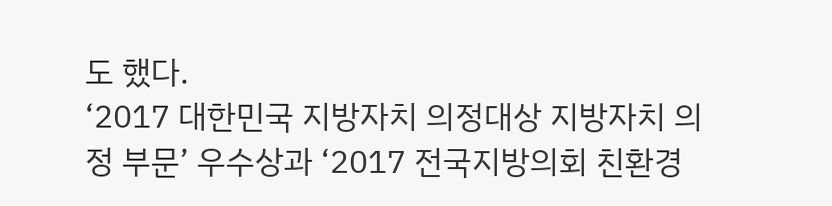도 했다.
‘2017 대한민국 지방자치 의정대상 지방자치 의정 부문’ 우수상과 ‘2017 전국지방의회 친환경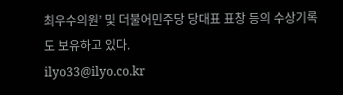최우수의원’ 및 더불어민주당 당대표 표창 등의 수상기록도 보유하고 있다.
ilyo33@ilyo.co.kr